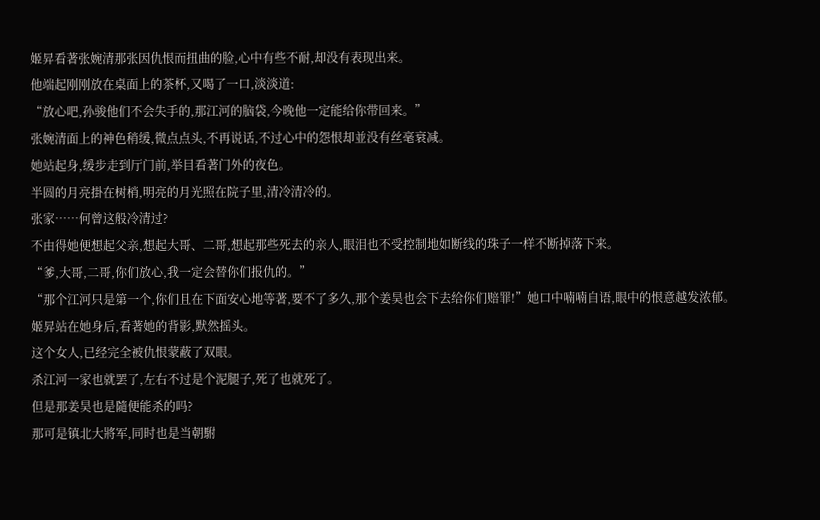姬昇看著张婉清那张因仇恨而扭曲的脸,心中有些不耐,却没有表现出来。
他端起刚刚放在桌面上的茶杯,又喝了一口,淡淡道:
“放心吧,孙骏他们不会失手的,那江河的脑袋,今晚他一定能给你带回来。”
张婉清面上的神色稍缓,微点点头,不再说话,不过心中的怨恨却並没有丝毫衰减。
她站起身,缓步走到厅门前,举目看著门外的夜色。
半圆的月亮掛在树梢,明亮的月光照在院子里,清冷清冷的。
张家……何曾这般冷清过?
不由得她便想起父亲,想起大哥、二哥,想起那些死去的亲人,眼泪也不受控制地如断线的珠子一样不断掉落下来。
“爹,大哥,二哥,你们放心,我一定会替你们报仇的。”
“那个江河只是第一个,你们且在下面安心地等著,要不了多久,那个姜昊也会下去给你们赔罪!”她口中喃喃自语,眼中的恨意越发浓郁。
姬昇站在她身后,看著她的背影,默然摇头。
这个女人,已经完全被仇恨蒙蔽了双眼。
杀江河一家也就罢了,左右不过是个泥腿子,死了也就死了。
但是那姜昊也是隨便能杀的吗?
那可是镇北大將军,同时也是当朝駙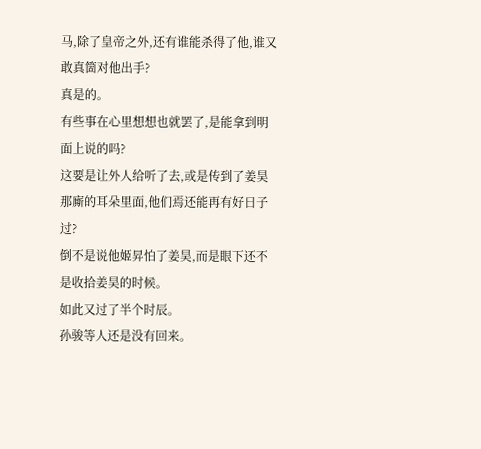马,除了皇帝之外,还有谁能杀得了他,谁又敢真箇对他出手?
真是的。
有些事在心里想想也就罢了,是能拿到明面上说的吗?
这要是让外人给听了去,或是传到了姜昊那廝的耳朵里面,他们焉还能再有好日子过?
倒不是说他姬昇怕了姜昊,而是眼下还不是收拾姜昊的时候。
如此又过了半个时辰。
孙骏等人还是没有回来。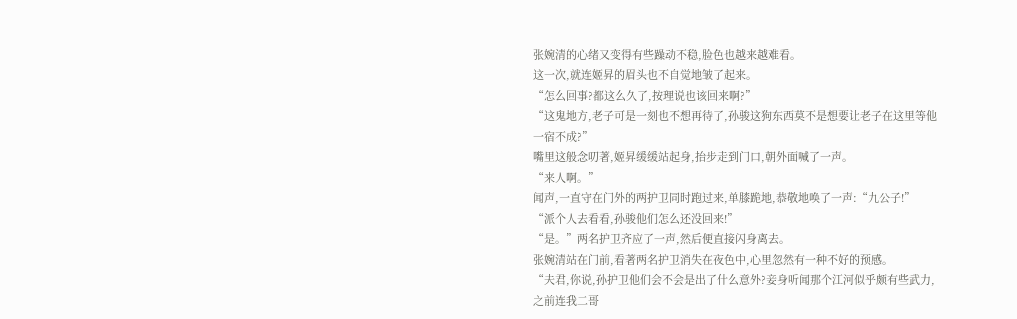张婉清的心绪又变得有些躁动不稳,脸色也越来越难看。
这一次,就连姬昇的眉头也不自觉地皱了起来。
“怎么回事?都这么久了,按理说也该回来啊?”
“这鬼地方,老子可是一刻也不想再待了,孙骏这狗东西莫不是想要让老子在这里等他一宿不成?”
嘴里这般念叨著,姬昇缓缓站起身,抬步走到门口,朝外面喊了一声。
“来人啊。”
闻声,一直守在门外的两护卫同时跑过来,单膝跪地,恭敬地唤了一声:“九公子!”
“派个人去看看,孙骏他们怎么还没回来!”
“是。”两名护卫齐应了一声,然后便直接闪身离去。
张婉清站在门前,看著两名护卫消失在夜色中,心里忽然有一种不好的预感。
“夫君,你说,孙护卫他们会不会是出了什么意外?妾身听闻那个江河似乎颇有些武力,之前连我二哥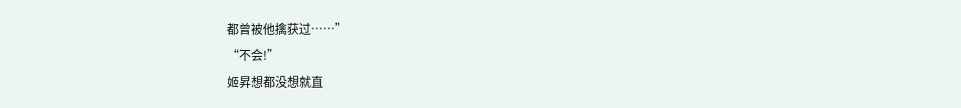都曾被他擒获过……”
“不会!”
姬昇想都没想就直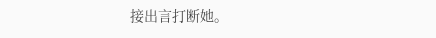接出言打断她。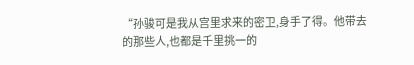“孙骏可是我从宫里求来的密卫,身手了得。他带去的那些人,也都是千里挑一的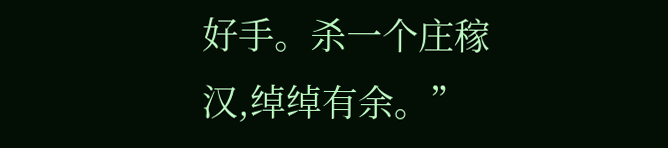好手。杀一个庄稼汉,绰绰有余。”